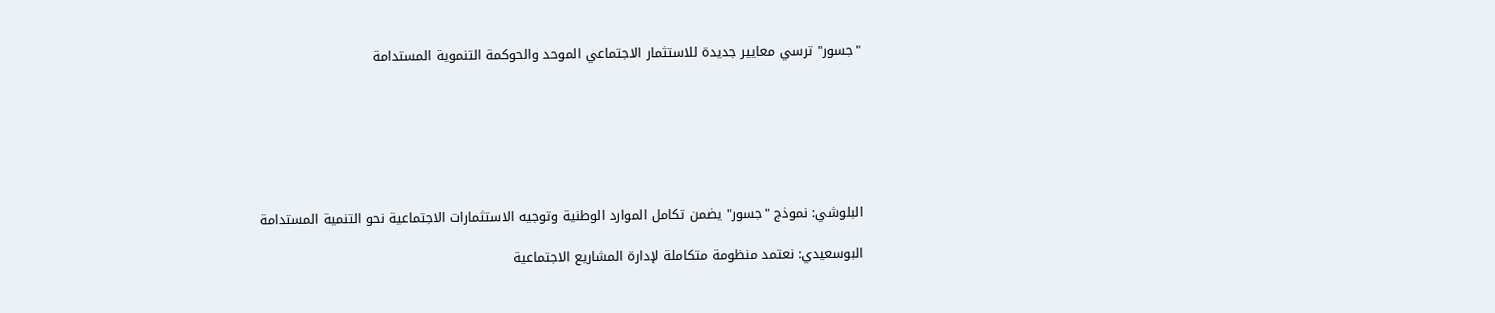"جسور" ترسي معايير جديدة للاستثمار الاجتماعي الموحد والحوكمة التنموية المستدامة







البلوشي: نموذج "جسور" يضمن تكامل الموارد الوطنية وتوجيه الاستثمارات الاجتماعية نحو التنمية المستدامة

البوسعيدي: نعتمد منظومة متكاملة لإدارة المشاريع الاجتماعية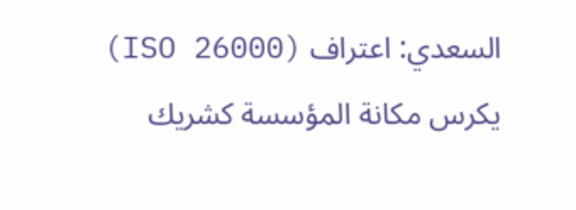السعدي: اعتراف (ISO 26000) يكرس مكانة المؤسسة كشريك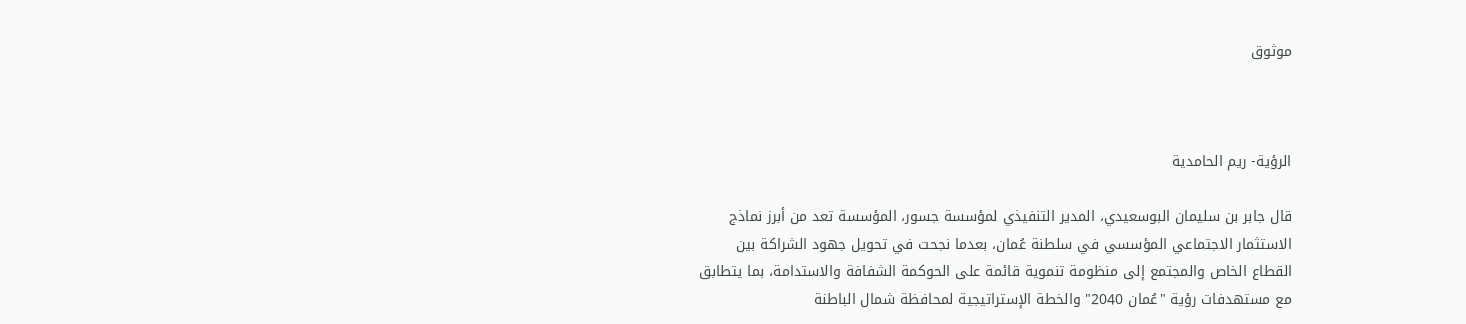موثوق



الرؤية- ريم الحامدية

قال جابر بن سليمان البوسعيدي، المدير التنفيذي لمؤسسة جسور، المؤسسة تعد من أبرز نماذج الاستثمار الاجتماعي المؤسسي في سلطنة عُمان، بعدما نجحت في تحويل جهود الشراكة بين القطاع الخاص والمجتمع إلى منظومة تنموية قائمة على الحوكمة الشفافة والاستدامة، بما يتطابق مع مستهدفات رؤية "عُمان 2040" والخطة الإستراتيجية لمحافظة شمال الباطنة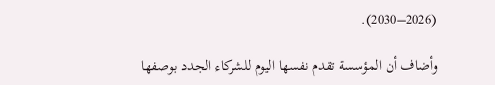(2026–2030).

وأضاف أن المؤسسة تقدم نفسها اليوم للشركاء الجدد بوصفها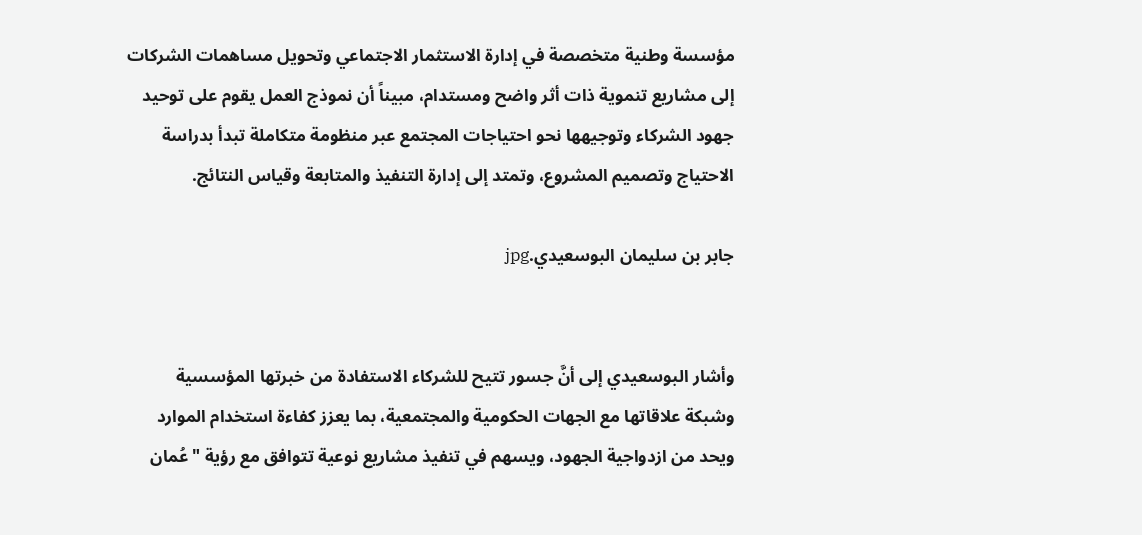مؤسسة وطنية متخصصة في إدارة الاستثمار الاجتماعي وتحويل مساهمات الشركات إلى مشاريع تنموية ذات أثر واضح ومستدام، مبيناً أن نموذج العمل يقوم على توحيد جهود الشركاء وتوجيهها نحو احتياجات المجتمع عبر منظومة متكاملة تبدأ بدراسة الاحتياج وتصميم المشروع، وتمتد إلى إدارة التنفيذ والمتابعة وقياس النتائج.

جابر بن سليمان البوسعيدي.jpg


وأشار البوسعيدي إلى أنَّ جسور تتيح للشركاء الاستفادة من خبرتها المؤسسية وشبكة علاقاتها مع الجهات الحكومية والمجتمعية، بما يعزز كفاءة استخدام الموارد ويحد من ازدواجية الجهود، ويسهم في تنفيذ مشاريع نوعية تتوافق مع رؤية "عُمان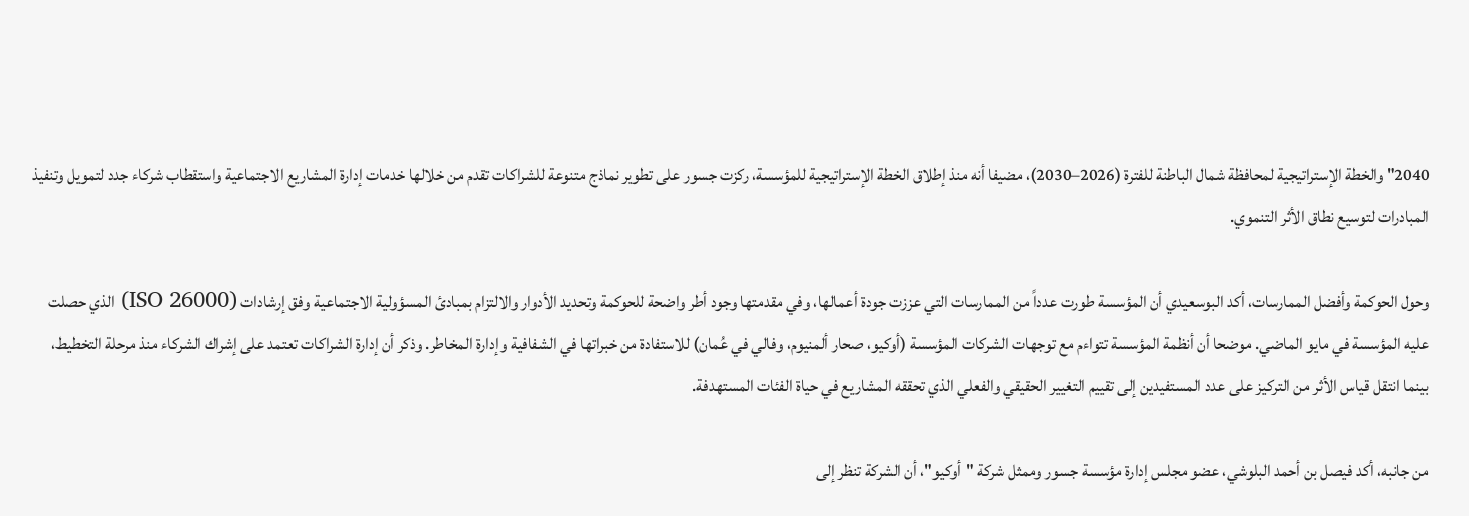2040" والخطة الإستراتيجية لمحافظة شمال الباطنة للفترة (2026–2030)، مضيفا أنه منذ إطلاق الخطة الإستراتيجية للمؤسسة، ركزت جسور على تطوير نماذج متنوعة للشراكات تقدم من خلالها خدمات إدارة المشاريع الاجتماعية واستقطاب شركاء جدد لتمويل وتنفيذ المبادرات لتوسيع نطاق الأثر التنموي.

وحول الحوكمة وأفضل الممارسات، أكد البوسعيدي أن المؤسسة طورت عدداً من الممارسات التي عززت جودة أعمالها، وفي مقدمتها وجود أطر واضحة للحوكمة وتحديد الأدوار والالتزام بمبادئ المسؤولية الاجتماعية وفق إرشادات (ISO 26000) الذي حصلت عليه المؤسسة في مايو الماضي. موضحا أن أنظمة المؤسسة تتواءم مع توجهات الشركات المؤسسة (أوكيو، صحار ألمنيوم، وفالي في عُمان) للاستفادة من خبراتها في الشفافية وإدارة المخاطر. وذكر أن إدارة الشراكات تعتمد على إشراك الشركاء منذ مرحلة التخطيط، بينما انتقل قياس الأثر من التركيز على عدد المستفيدين إلى تقييم التغيير الحقيقي والفعلي الذي تحققه المشاريع في حياة الفئات المستهدفة.

من جانبه، أكد فيصل بن أحمد البلوشي، عضو مجلس إدارة مؤسسة جسور وممثل شركة "أوكيو"، أن الشركة تنظر إلى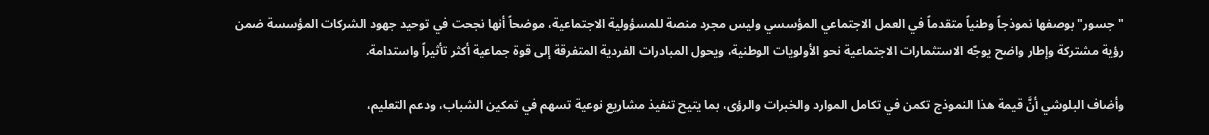"جسور" بوصفها نموذجاً وطنياً متقدماً في العمل الاجتماعي المؤسسي وليس مجرد منصة للمسؤولية الاجتماعية، موضحاً أنها نجحت في توحيد جهود الشركات المؤسسة ضمن رؤية مشتركة وإطار واضح يوجّه الاستثمارات الاجتماعية نحو الأولويات الوطنية، ويحول المبادرات الفردية المتفرقة إلى قوة جماعية أكثر تأثيراً واستدامة.

وأضاف البلوشي أنَّ قيمة هذا النموذج تكمن في تكامل الموارد والخبرات والرؤى، بما يتيح تنفيذ مشاريع نوعية تسهم في تمكين الشباب، ودعم التعليم،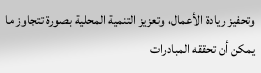وتحفيز ريادة الأعمال، وتعزيز التنمية المحلية بصورة تتجاوز ما يمكن أن تحققه المبادرات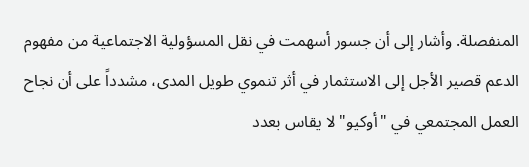المنفصلة. وأشار إلى أن جسور أسهمت في نقل المسؤولية الاجتماعية من مفهوم الدعم قصير الأجل إلى الاستثمار في أثر تنموي طويل المدى، مشدداً على أن نجاح العمل المجتمعي في "أوكيو" لا يقاس بعدد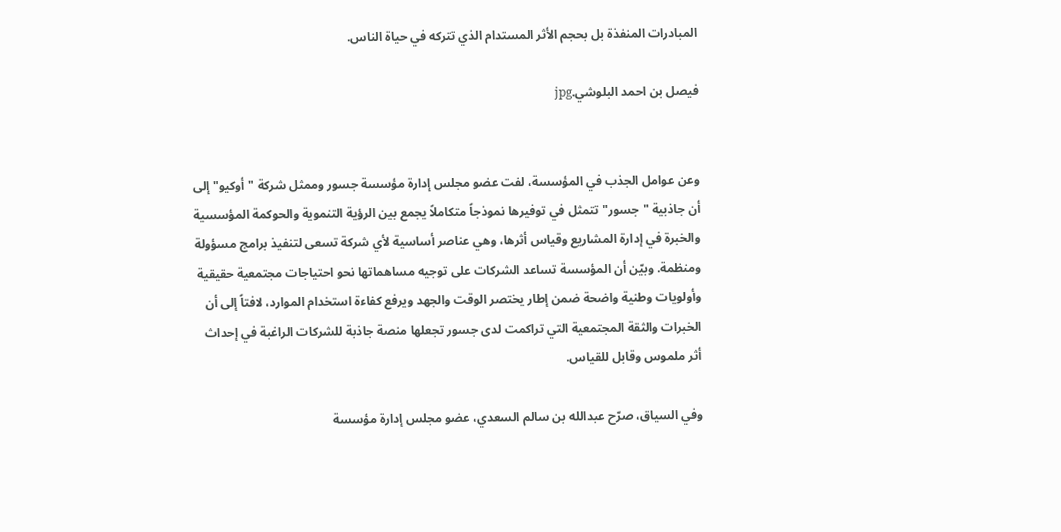المبادرات المنفذة بل بحجم الأثر المستدام الذي تتركه في حياة الناس.

فيصل بن احمد البلوشي.jpg


وعن عوامل الجذب في المؤسسة، لفت عضو مجلس إدارة مؤسسة جسور وممثل شركة "أوكيو" إلى أن جاذبية "جسور" تتمثل في توفيرها نموذجاً متكاملاً يجمع بين الرؤية التنموية والحوكمة المؤسسية والخبرة في إدارة المشاريع وقياس أثرها، وهي عناصر أساسية لأي شركة تسعى لتنفيذ برامج مسؤولة ومنظمة. وبيّن أن المؤسسة تساعد الشركات على توجيه مساهماتها نحو احتياجات مجتمعية حقيقية وأولويات وطنية واضحة ضمن إطار يختصر الوقت والجهد ويرفع كفاءة استخدام الموارد، لافتاً إلى أن الخبرات والثقة المجتمعية التي تراكمت لدى جسور تجعلها منصة جاذبة للشركات الراغبة في إحداث أثر ملموس وقابل للقياس.

وفي السياق، صرّح عبدالله بن سالم السعدي، عضو مجلس إدارة مؤسسة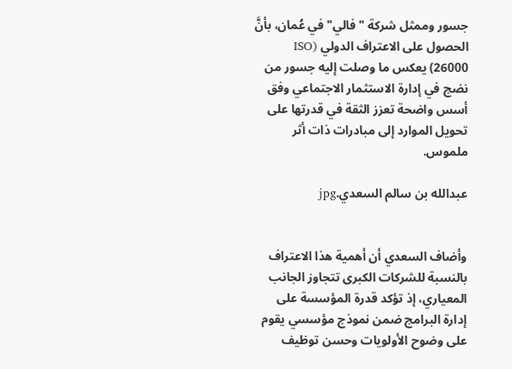جسور وممثل شركة "فالي" في عُمان، بأنَّ الحصول على الاعتراف الدولي (ISO 26000) يعكس ما وصلت إليه جسور من نضج في إدارة الاستثمار الاجتماعي وفق أسس واضحة تعزز الثقة في قدرتها على تحويل الموارد إلى مبادرات ذات أثر ملموس.

عبدالله بن سالم السعدي.jpg


وأضاف السعدي أن أهمية هذا الاعتراف بالنسبة للشركات الكبرى تتجاوز الجانب المعياري، إذ تؤكد قدرة المؤسسة على إدارة البرامج ضمن نموذج مؤسسي يقوم على وضوح الأولويات وحسن توظيف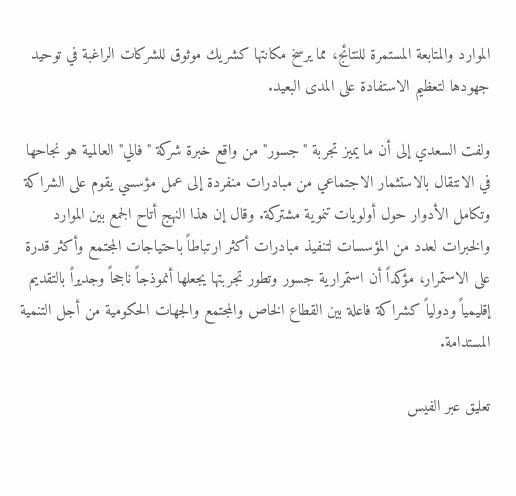الموارد والمتابعة المستمرة للنتائج، مما يرسخ مكانتها كشريك موثوق للشركات الراغبة في توحيد جهودها لتعظيم الاستفادة على المدى البعيد.

ولفت السعدي إلى أن ما يميز تجربة "جسور" من واقع خبرة شركة "فالي" العالمية هو نجاحها في الانتقال بالاستثمار الاجتماعي من مبادرات منفردة إلى عمل مؤسسي يقوم على الشراكة وتكامل الأدوار حول أولويات تنموية مشتركة. وقال إن هذا النهج أتاح الجمع بين الموارد والخبرات لعدد من المؤسسات لتنفيذ مبادرات أكثر ارتباطاً باحتياجات المجتمع وأكثر قدرة على الاستمرار، مؤكداً أن استمرارية جسور وتطور تجربتها يجعلها أنموذجاً ناجحاً وجديراً بالتقديم إقليمياً ودولياً كشراكة فاعلة بين القطاع الخاص والمجتمع والجهات الحكومية من أجل التنمية المستدامة.

تعليق عبر الفيس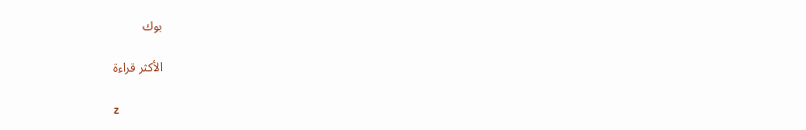بوك

الأكثر قراءة

z